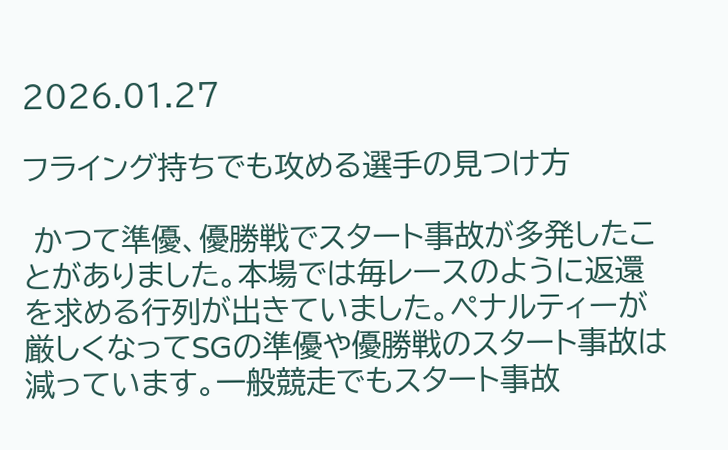2026.01.27

フライング持ちでも攻める選手の見つけ方

 かつて準優、優勝戦でスタート事故が多発したことがありました。本場では毎レースのように返還を求める行列が出きていました。ペナルティーが厳しくなってSGの準優や優勝戦のスタート事故は減っています。一般競走でもスタート事故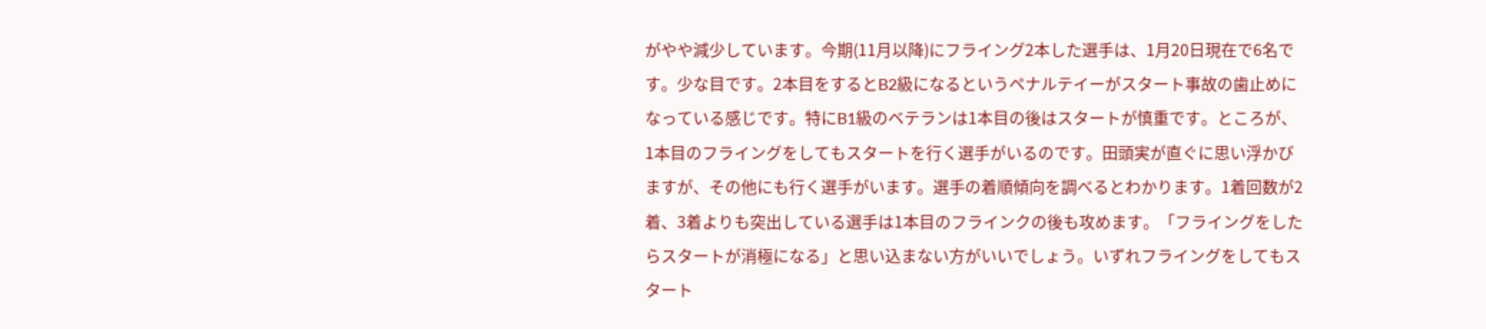がやや減少しています。今期(11月以降)にフライング2本した選手は、1月20日現在で6名です。少な目です。2本目をするとB2級になるというペナルテイーがスタート事故の歯止めになっている感じです。特にB1級のベテランは1本目の後はスタートが慎重です。ところが、1本目のフライングをしてもスタートを行く選手がいるのです。田頭実が直ぐに思い浮かびますが、その他にも行く選手がいます。選手の着順傾向を調べるとわかります。1着回数が2着、3着よりも突出している選手は1本目のフラインクの後も攻めます。「フライングをしたらスタートが消極になる」と思い込まない方がいいでしょう。いずれフライングをしてもスタート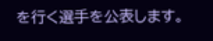を行く選手を公表します。